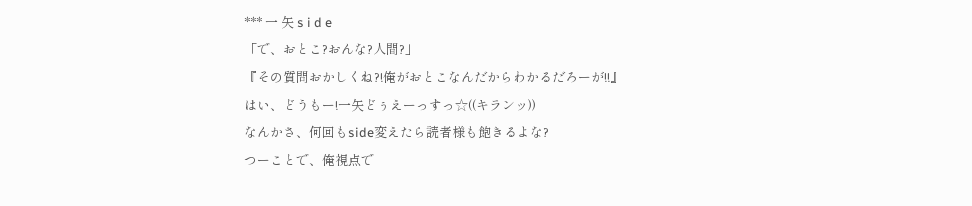*** 一 矢 s i d e
「で、おとこ?おんな?人間?」
『その質問おかしくね?!俺がおとこなんだからわかるだろーが!!』
はい、どうもー!一矢どぅえーっすっ☆((キランッ))
なんかさ、何回もside変えたら読者様も飽きるよな?
つーことで、俺視点で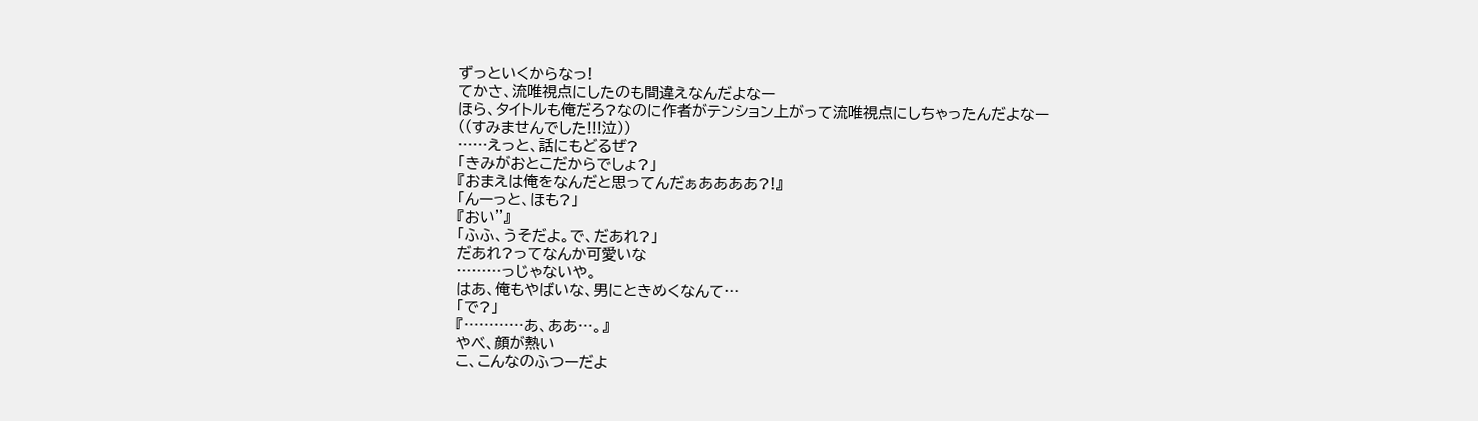ずっといくからなっ!
てかさ、流唯視点にしたのも間違えなんだよなー
ほら、タイトルも俺だろ?なのに作者がテンション上がって流唯視点にしちゃったんだよなー
((すみませんでした!!!泣))
……えっと、話にもどるぜ?
「きみがおとこだからでしょ?」
『おまえは俺をなんだと思ってんだぁああああ?!』
「んーっと、ほも?」
『おい''』
「ふふ、うそだよ。で、だあれ?」
だあれ?ってなんか可愛いな
………っじゃないや。
はあ、俺もやばいな、男にときめくなんて…
「で?」
『…………あ、ああ…。』
やべ、顔が熱い
こ、こんなのふつーだよ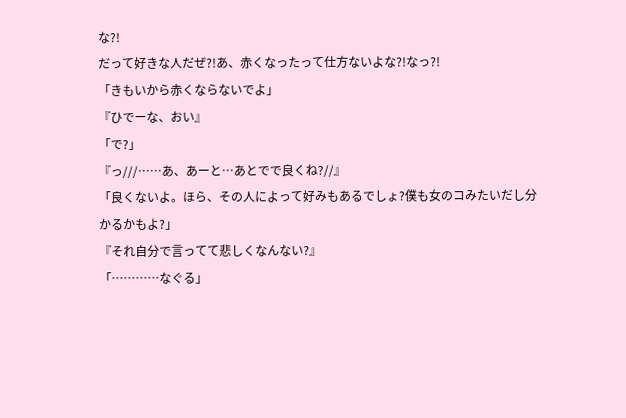な?!
だって好きな人だぜ?!あ、赤くなったって仕方ないよな?!なっ?!
「きもいから赤くならないでよ」
『ひでーな、おい』
「で?」
『っ///……あ、あーと…あとでで良くね?//』
「良くないよ。ほら、その人によって好みもあるでしょ?僕も女のコみたいだし分かるかもよ?」
『それ自分で言ってて悲しくなんない?』
「…………なぐる」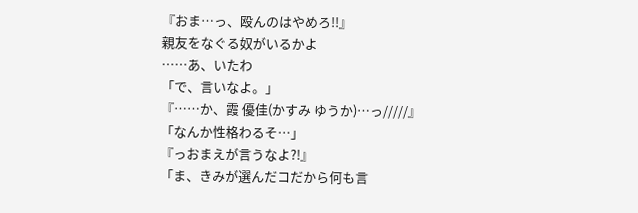『おま…っ、殴んのはやめろ!!』
親友をなぐる奴がいるかよ
……あ、いたわ
「で、言いなよ。」
『……か、霞 優佳(かすみ ゆうか)…っ/////』
「なんか性格わるそ…」
『っおまえが言うなよ?!』
「ま、きみが選んだコだから何も言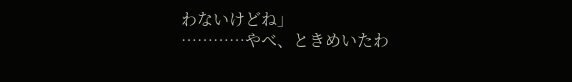わないけどね」
…………やべ、ときめいたわ